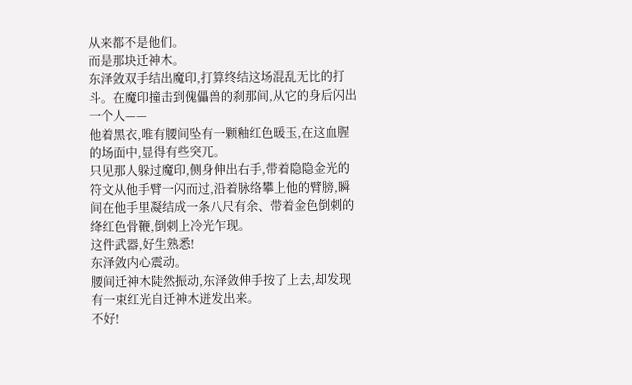从来都不是他们。
而是那块迁神木。
东泽敛双手结出魔印,打算终结这场混乱无比的打斗。在魔印撞击到傀儡兽的刹那间,从它的身后闪出一个人——
他着黑衣,唯有腰间坠有一颗釉红色暖玉,在这血腥的场面中,显得有些突兀。
只见那人躲过魔印,侧身伸出右手,带着隐隐金光的符文从他手臂一闪而过,沿着脉络攀上他的臂膀,瞬间在他手里凝结成一条八尺有余、带着金色倒刺的绛红色骨鞭,倒刺上冷光乍现。
这件武器,好生熟悉!
东泽敛内心震动。
腰间迁神木陡然振动,东泽敛伸手按了上去,却发现有一束红光自迁神木迸发出来。
不好!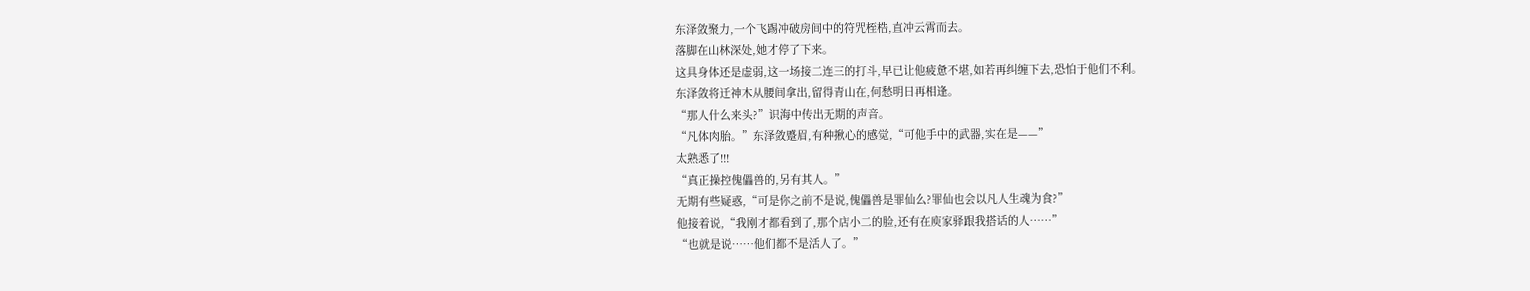东泽敛聚力,一个飞踢冲破房间中的符咒桎梏,直冲云霄而去。
落脚在山林深处,她才停了下来。
这具身体还是虚弱,这一场接二连三的打斗,早已让他疲惫不堪,如若再纠缠下去,恐怕于他们不利。
东泽敛将迁神木从腰间拿出,留得青山在,何愁明日再相逢。
“那人什么来头?”识海中传出无期的声音。
“凡体肉胎。”东泽敛蹙眉,有种揪心的感觉,“可他手中的武器,实在是——”
太熟悉了!!!
“真正操控傀儡兽的,另有其人。”
无期有些疑惑,“可是你之前不是说,傀儡兽是罪仙么?罪仙也会以凡人生魂为食?”
他接着说,“我刚才都看到了,那个店小二的脸,还有在庾家驿跟我搭话的人……”
“也就是说……他们都不是活人了。”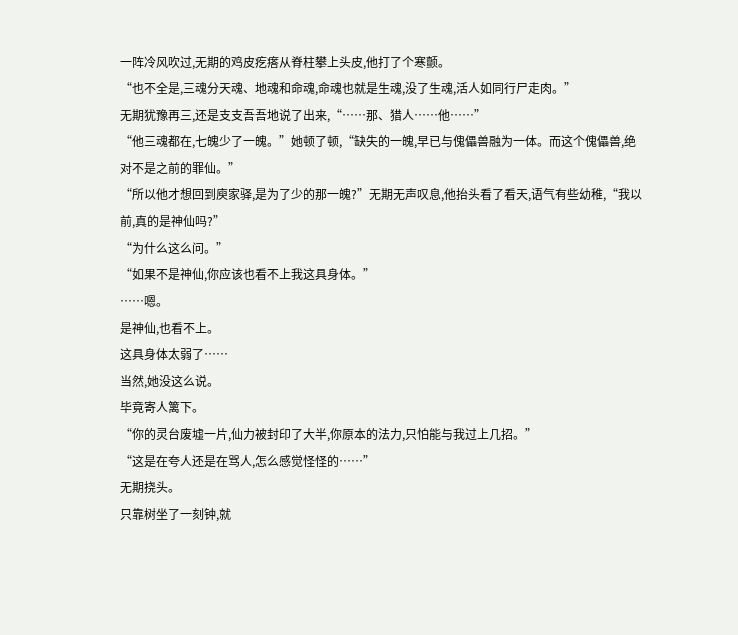一阵冷风吹过,无期的鸡皮疙瘩从脊柱攀上头皮,他打了个寒颤。
“也不全是,三魂分天魂、地魂和命魂,命魂也就是生魂,没了生魂,活人如同行尸走肉。”
无期犹豫再三,还是支支吾吾地说了出来,“……那、猎人……他……”
“他三魂都在,七魄少了一魄。”她顿了顿,“缺失的一魄,早已与傀儡兽融为一体。而这个傀儡兽,绝对不是之前的罪仙。”
“所以他才想回到庾家驿,是为了少的那一魄?”无期无声叹息,他抬头看了看天,语气有些幼稚,“我以前,真的是神仙吗?”
“为什么这么问。”
“如果不是神仙,你应该也看不上我这具身体。”
……嗯。
是神仙,也看不上。
这具身体太弱了……
当然,她没这么说。
毕竟寄人篱下。
“你的灵台废墟一片,仙力被封印了大半,你原本的法力,只怕能与我过上几招。”
“这是在夸人还是在骂人,怎么感觉怪怪的……”
无期挠头。
只靠树坐了一刻钟,就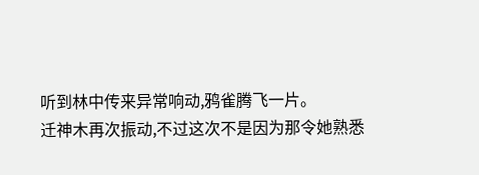听到林中传来异常响动,鸦雀腾飞一片。
迁神木再次振动,不过这次不是因为那令她熟悉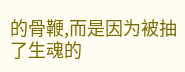的骨鞭,而是因为被抽了生魂的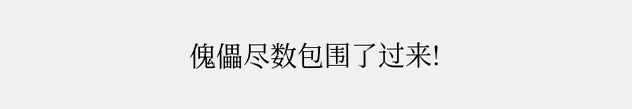傀儡尽数包围了过来!